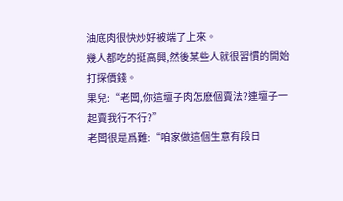油底肉很快炒好被端了上來。
幾人都吃的挺高興,然後某些人就很習慣的開始打探價錢。
果兒:“老闆,你這壇子肉怎麽個賣法?連壇子一起賣我行不行?”
老闆很是爲難:“咱家做這個生意有段日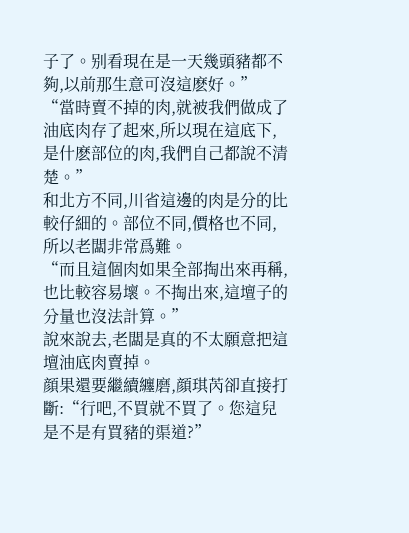子了。别看現在是一天幾頭豬都不夠,以前那生意可沒這麽好。”
“當時賣不掉的肉,就被我們做成了油底肉存了起來,所以現在這底下,是什麽部位的肉,我們自己都說不清楚。”
和北方不同,川省這邊的肉是分的比較仔細的。部位不同,價格也不同,所以老闆非常爲難。
“而且這個肉如果全部掏出來再稱,也比較容易壞。不掏出來,這壇子的分量也沒法計算。”
說來說去,老闆是真的不太願意把這壇油底肉賣掉。
顔果還要繼續纏磨,顔琪芮卻直接打斷:“行吧,不買就不買了。您這兒是不是有買豬的渠道?”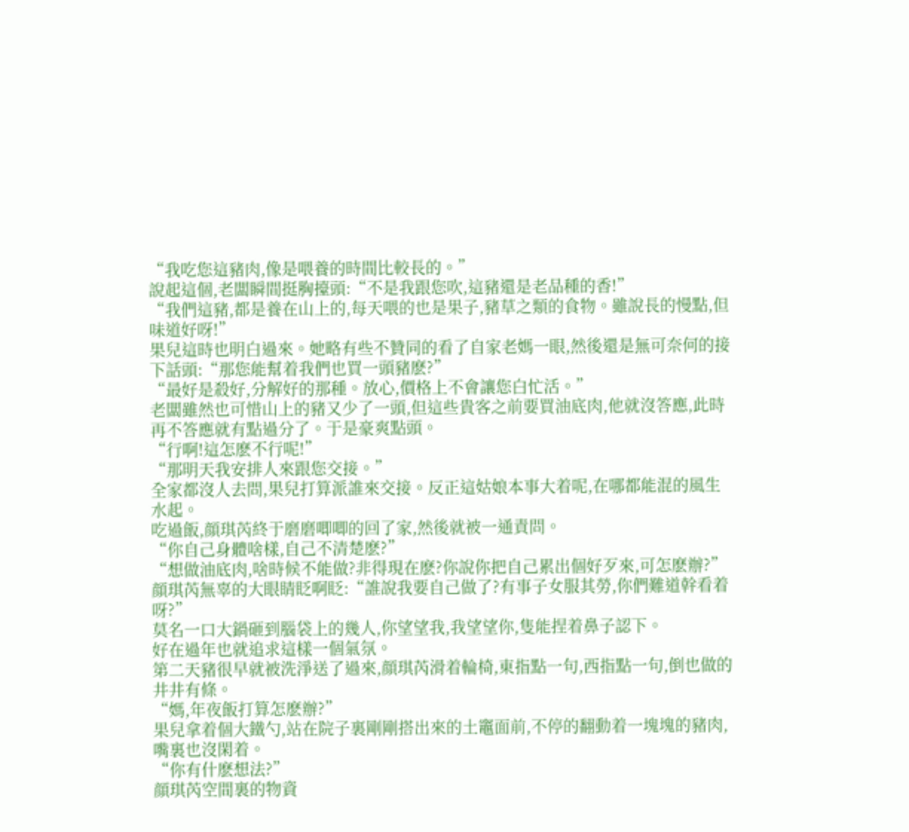“我吃您這豬肉,像是喂養的時間比較長的。”
說起這個,老闆瞬間挺胸擡頭:“不是我跟您吹,這豬還是老品種的香!”
“我們這豬,都是養在山上的,每天喂的也是果子,豬草之類的食物。雖說長的慢點,但味道好呀!”
果兒這時也明白過來。她略有些不贊同的看了自家老媽一眼,然後還是無可奈何的接下話頭:“那您能幫着我們也買一頭豬麽?”
“最好是殺好,分解好的那種。放心,價格上不會讓您白忙活。”
老闆雖然也可惜山上的豬又少了一頭,但這些貴客之前要買油底肉,他就沒答應,此時再不答應就有點過分了。于是豪爽點頭。
“行啊!這怎麽不行呢!”
“那明天我安排人來跟您交接。”
全家都沒人去問,果兒打算派誰來交接。反正這姑娘本事大着呢,在哪都能混的風生水起。
吃過飯,顔琪芮終于磨磨唧唧的回了家,然後就被一通責問。
“你自己身體啥樣,自己不清楚麽?”
“想做油底肉,啥時候不能做?非得現在麽?你說你把自己累出個好歹來,可怎麽辦?”
顔琪芮無辜的大眼睛眨啊眨:“誰說我要自己做了?有事子女服其勞,你們難道幹看着呀?”
莫名一口大鍋砸到腦袋上的幾人,你望望我,我望望你,隻能捏着鼻子認下。
好在過年也就追求這樣一個氣氛。
第二天豬很早就被洗淨送了過來,顔琪芮滑着輪椅,東指點一句,西指點一句,倒也做的井井有條。
“媽,年夜飯打算怎麽辦?”
果兒拿着個大鐵勺,站在院子裏剛剛搭出來的土竈面前,不停的翻動着一塊塊的豬肉,嘴裏也沒閑着。
“你有什麽想法?”
顔琪芮空間裏的物資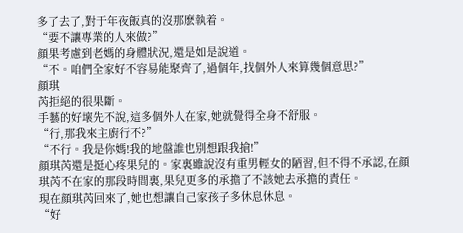多了去了,對于年夜飯真的沒那麽執着。
“要不讓專業的人來做?”
顔果考慮到老媽的身體狀況,還是如是說道。
“不。咱們全家好不容易能聚齊了,過個年,找個外人來算幾個意思?”
顔琪
芮拒絕的很果斷。
手藝的好壞先不說,這多個外人在家,她就覺得全身不舒服。
“行,那我來主廚行不?”
“不行。我是你媽!我的地盤誰也别想跟我搶!”
顔琪芮還是挺心疼果兒的。家裏雖說沒有重男輕女的陋習,但不得不承認,在顔琪芮不在家的那段時間裏,果兒更多的承擔了不該她去承擔的責任。
現在顔琪芮回來了,她也想讓自己家孩子多休息休息。
“好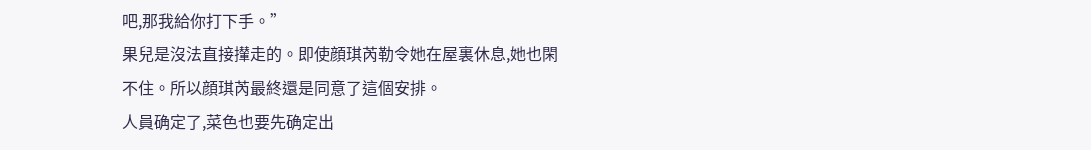吧,那我給你打下手。”
果兒是沒法直接攆走的。即使顔琪芮勒令她在屋裏休息,她也閑不住。所以顔琪芮最終還是同意了這個安排。
人員确定了,菜色也要先确定出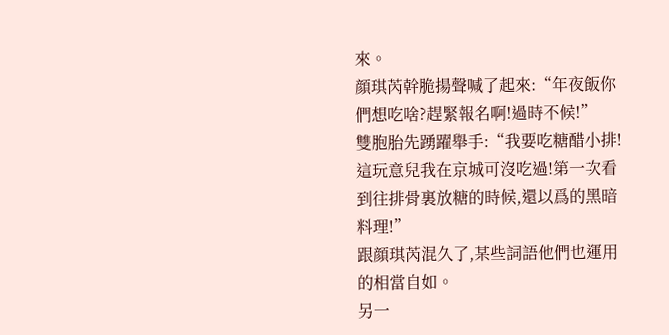來。
顔琪芮幹脆揚聲喊了起來:“年夜飯你們想吃啥?趕緊報名啊!過時不候!”
雙胞胎先踴躍舉手:“我要吃糖醋小排!這玩意兒我在京城可沒吃過!第一次看到往排骨裏放糖的時候,還以爲的黑暗料理!”
跟顔琪芮混久了,某些詞語他們也運用的相當自如。
另一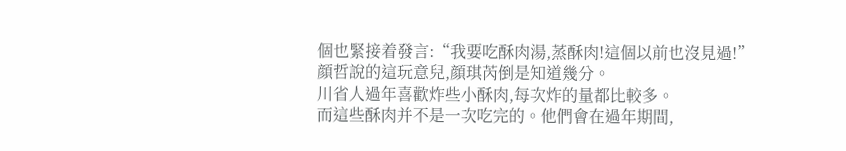個也緊接着發言:“我要吃酥肉湯,蒸酥肉!這個以前也沒見過!”
顔哲說的這玩意兒,顔琪芮倒是知道幾分。
川省人過年喜歡炸些小酥肉,每次炸的量都比較多。
而這些酥肉并不是一次吃完的。他們會在過年期間,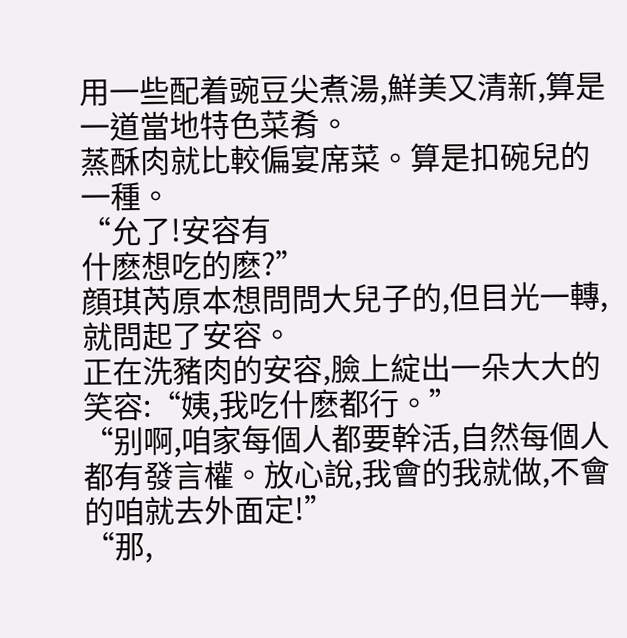用一些配着豌豆尖煮湯,鮮美又清新,算是一道當地特色菜肴。
蒸酥肉就比較偏宴席菜。算是扣碗兒的一種。
“允了!安容有
什麽想吃的麽?”
顔琪芮原本想問問大兒子的,但目光一轉,就問起了安容。
正在洗豬肉的安容,臉上綻出一朵大大的笑容:“姨,我吃什麽都行。”
“别啊,咱家每個人都要幹活,自然每個人都有發言權。放心說,我會的我就做,不會的咱就去外面定!”
“那,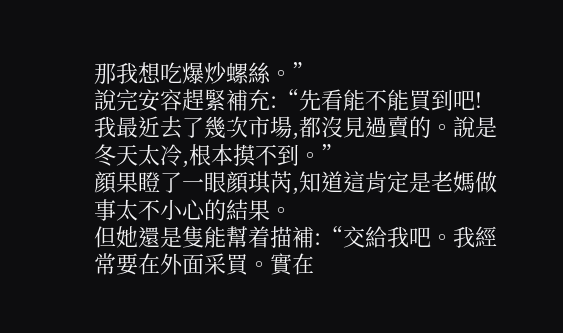那我想吃爆炒螺絲。”
說完安容趕緊補充:“先看能不能買到吧!我最近去了幾次市場,都沒見過賣的。說是冬天太冷,根本摸不到。”
顔果瞪了一眼顔琪芮,知道這肯定是老媽做事太不小心的結果。
但她還是隻能幫着描補:“交給我吧。我經常要在外面采買。實在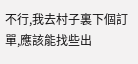不行,我去村子裏下個訂單,應該能找些出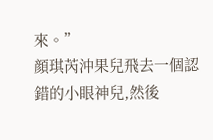來。”
顔琪芮沖果兒飛去一個認錯的小眼神兒,然後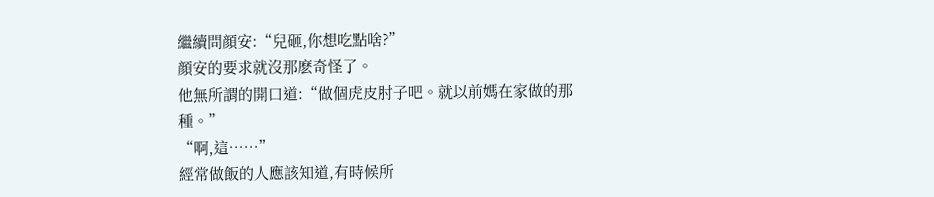繼續問顔安:“兒砸,你想吃點啥?”
顔安的要求就沒那麽奇怪了。
他無所謂的開口道:“做個虎皮肘子吧。就以前媽在家做的那種。”
“啊,這……”
經常做飯的人應該知道,有時候所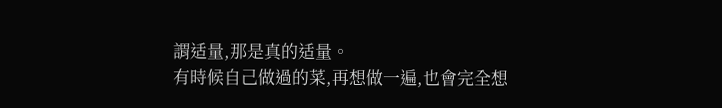謂适量,那是真的适量。
有時候自己做過的菜,再想做一遍,也會完全想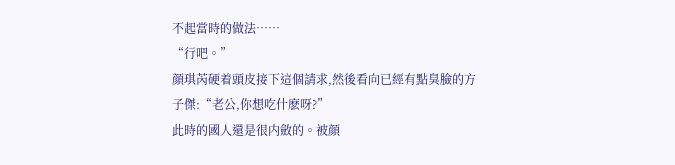不起當時的做法……
“行吧。”
顔琪芮硬着頭皮接下這個請求,然後看向已經有點臭臉的方子傑:“老公,你想吃什麽呀?”
此時的國人還是很内斂的。被顔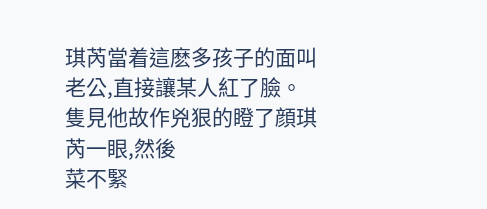琪芮當着這麽多孩子的面叫老公,直接讓某人紅了臉。
隻見他故作兇狠的瞪了顔琪芮一眼,然後
菜不緊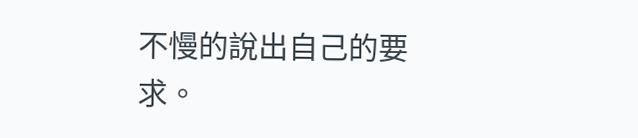不慢的說出自己的要求。